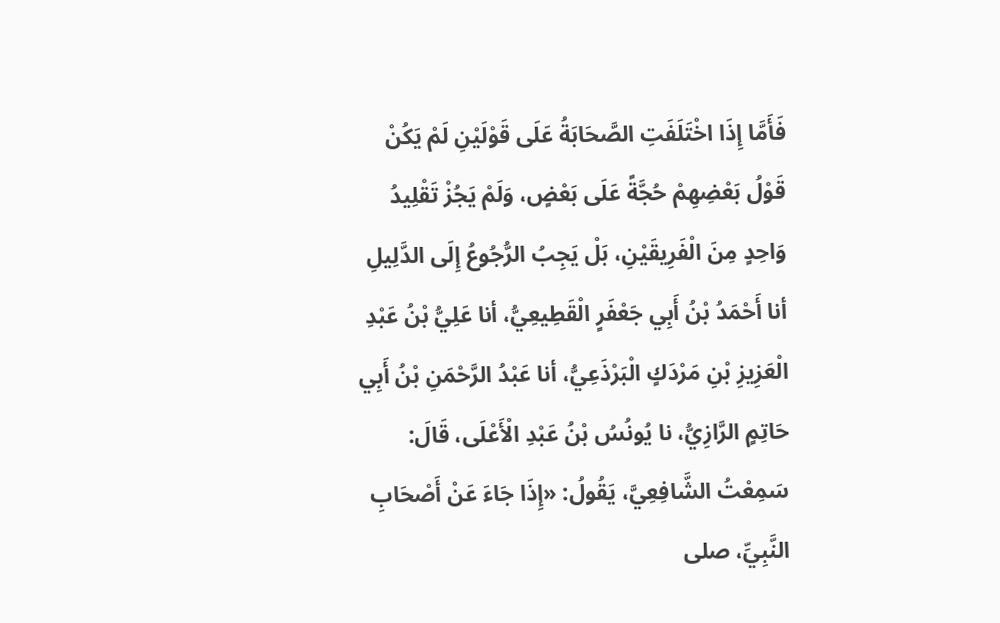فَأَمَّا إِذَا اخْتَلَفَتِ الصَّحَابَةُ عَلَى قَوْلَيْنِ لَمْ يَكُنْ قَوْلُ بَعْضِهِمْ حُجَّةً عَلَى بَعْضٍ، وَلَمْ يَجُزْ تَقْلِيدُ وَاحِدٍ مِنَ الْفَرِيقَيْنِ، بَلْ يَجِبُ الرُّجُوعُ إِلَى الدَّلِيلِ
أنا أَحْمَدُ بْنُ أَبِي جَعْفَرٍ الْقَطِيعِيُّ، أنا عَلِيُّ بْنُ عَبْدِ الْعَزِيزِ بْنِ مَرْدَكٍ الْبَرْذَعِيُّ، أنا عَبْدُ الرَّحْمَنِ بْنُ أَبِي حَاتِمٍ الرَّازِيُّ، نا يُونُسُ بْنُ عَبْدِ الْأَعْلَى، قَالَ: سَمِعْتُ الشَّافِعِيَّ، يَقُولُ: «إِذَا جَاءَ عَنْ أَصْحَابِ النَّبِيِّ، صلى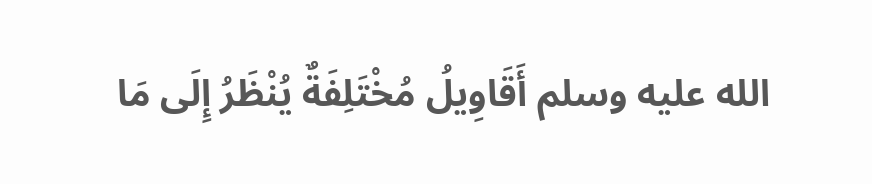الله عليه وسلم أَقَاوِيلُ مُخْتَلِفَةٌ يُنْظَرُ إِلَى مَا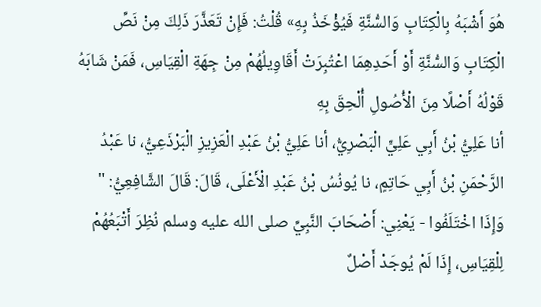هُوَ أَشْبَهُ بِالْكِتَابِ وَالسُّنَّةِ فَيُؤْخَذُ بِهِ» قُلْتُ: فَإِنْ تَعَذَّرَ ذَلِكَ مِنْ نَصِّ الْكِتَابِ وَالسُّنَّةِ أَوْ أَحَدِهِمَا اعْتُبِرَتْ أَقَاوِيلُهُمْ مِنْ جِهَةِ الْقِيَاسِ، فَمَنْ شَابَهُ قَوْلُهُ أَصْلًا مِنَ الْأُصُولِ أُلْحِقَ بِهِ
أنا عَلِيُّ بْنُ أَبِي عَلِيٍّ الْبَصْرِيُّ، أنا عَلِيُّ بْنُ عَبْدِ الْعَزِيزِ الْبَرْذَعِيُّ، نا عَبْدُ الرَّحْمَنِ بْنُ أَبِي حَاتِمٍ، نا يُونُسُ بْنُ عَبْدِ الْأَعْلَى، قَالَ: قَالَ الشَّافِعِيُّ: " وَإِذَا اخْتَلَفُوا - يَعْنِي: أَصْحَابَ النَّبِيِّ صلى الله عليه وسلم نُظِرَ أَتْبَعُهُمْ لِلْقِيَاسِ، إِذَا لَمْ يُوجَدْ أَصْلٌ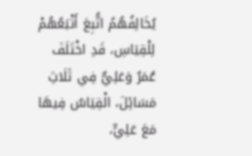يُخَالِفُهُمُ اتُّبِعَ أَتْبَعُهُمْ لِلْقِيَاسِ، قَدِ اخْتَلَفَ عُمَرُ وَعَلِيٌّ فِي ثَلَاثِ مَسَائِلَ، الْقِيَاسُ فِيهَا مَعَ عَلِيٍّ،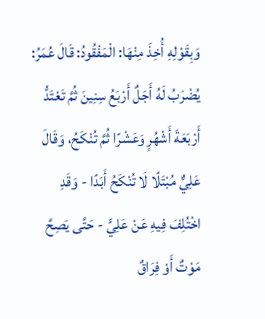وَبِقَوْلِهِ أُخِذَ مِنْهَا: الْمَفْقُودُ: قَالَ عُمَرُ: يُضْرَبُ لَهُ أَجَلٌ أَرْبَعُ سِنِينَ ثُمَّ تَعْتَدُّ أَرْبَعَةَ أَشْهُرٍ وَعَشْرًا ثُمَّ تُنْكَحُ، وَقَالَ عَلِيٌّ مُبْتَلًا لَا تُنْكَحُ أَبَدًا - وَقَدِ اخْتُلِفَ فِيهِ عَنْ عَلِيٍّ - حَتَّى يَصِحَّ مَوْتٌ أَوْ فِرَاقٌ